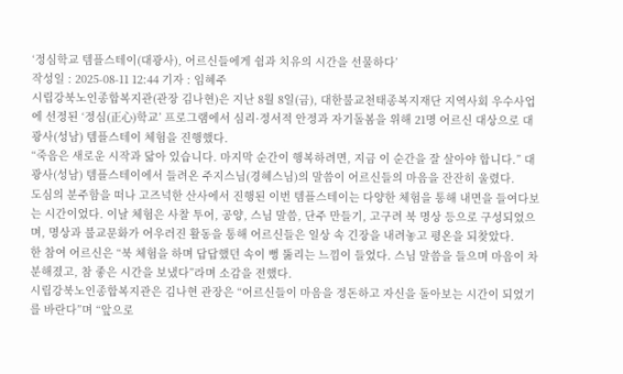‘정심학교 템플스테이(대광사), 어르신들에게 쉼과 치유의 시간을 선물하다’
작성일 : 2025-08-11 12:44 기자 : 임혜주
시립강북노인종합복지관(관장 김나현)은 지난 8월 8일(금), 대한불교천태종복지재단 지역사회 우수사업에 선정된 ‘정심(正心)학교’ 프로그램에서 심리·정서적 안정과 자기돌봄을 위해 21명 어르신 대상으로 대광사(성남) 템플스테이 체험을 진행했다.
“죽음은 새로운 시작과 닮아 있습니다. 마지막 순간이 행복하려면, 지금 이 순간을 잘 살아야 합니다.” 대광사(성남) 템플스테이에서 들려온 주지스님(경혜스님)의 말씀이 어르신들의 마음을 잔잔히 울렸다.
도심의 분주함을 떠나 고즈넉한 산사에서 진행된 이번 템플스테이는 다양한 체험을 통해 내면을 들여다보는 시간이었다. 이날 체험은 사찰 투어, 공양, 스님 말씀, 단주 만들기, 고구려 북 명상 등으로 구성되었으며, 명상과 불교문화가 어우러진 활동을 통해 어르신들은 일상 속 긴장을 내려놓고 평온을 되찾았다.
한 참여 어르신은 “북 체험을 하며 답답했던 속이 뻥 뚫리는 느낌이 들었다. 스님 말씀을 들으며 마음이 차분해졌고, 참 좋은 시간을 보냈다”라며 소감을 전했다.
시립강북노인종합복지관은 김나현 관장은 “어르신들이 마음을 정돈하고 자신을 돌아보는 시간이 되었기를 바란다”며 “앞으로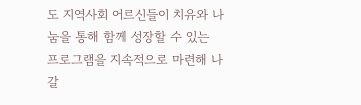도 지역사회 어르신들이 치유와 나눔을 통해 함께 성장할 수 있는 프로그램을 지속적으로 마련해 나갈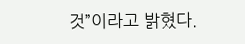것”이라고 밝혔다.